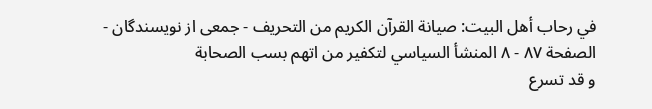في رحاب أهل البيت: صيانة القرآن الكريم من التحريف - جمعى از نويسندگان - الصفحة ٨٧ - ٨ المنشأ السياسي لتكفير من اتهم بسب الصحابة
و قد تسرع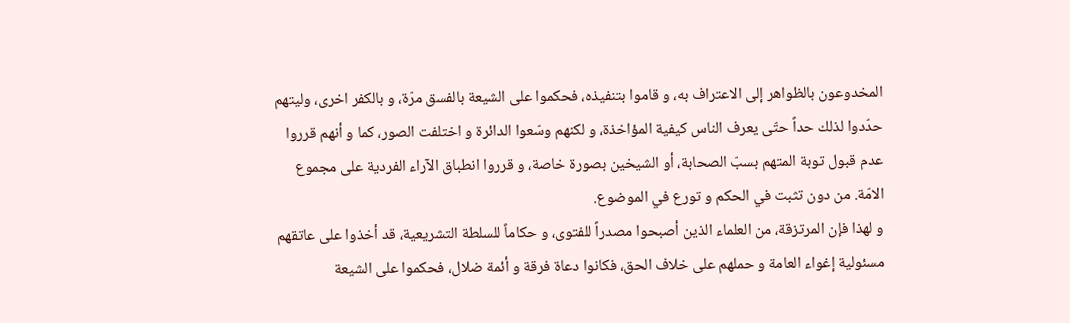المخدوعون بالظواهر إلى الاعتراف به، و قاموا بتنفيذه، فحكموا على الشيعة بالفسق مرّة، و بالكفر اخرى، وليتهم حدّدوا لذلك حداً حتّى يعرف الناس كيفية المؤاخذة، و لكنهم وسّعوا الدائرة و اختلفت الصور، كما و أنهم قرروا عدم قبول توبة المتهم بسبّ الصحابة، أو الشيخين بصورة خاصة، و قرروا انطباق الآراء الفردية على مجموع الامّة. من دون تثبت في الحكم و تورع في الموضوع.
و لهذا فإن المرتزقة، من العلماء الذين أصبحوا مصدراً للفتوى، و حكاماً للسلطة التشريعية، قد أخذوا على عاتقهم مسئولية إغواء العامة و حملهم على خلاف الحق، فكانوا دعاة فرقة و أئمة ضلال، فحكموا على الشيعة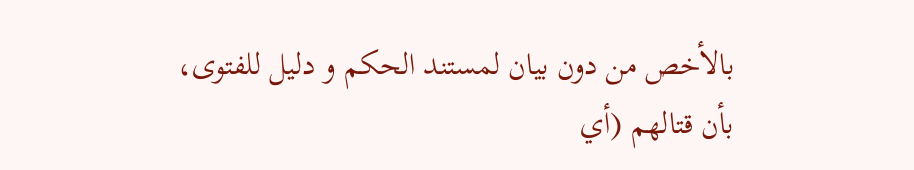بالأخص من دون بيان لمستند الحكم و دليل للفتوى، بأن قتالهم (أي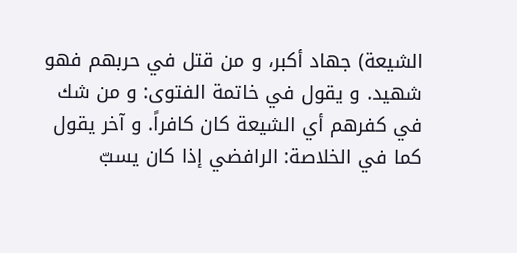الشيعة) جهاد أكبر، و من قتل في حربهم فهو شهيد. و يقول في خاتمة الفتوى: و من شك في كفرهم أي الشيعة كان كافراً. و آخر يقول كما في الخلاصة: الرافضي إذا كان يسبّ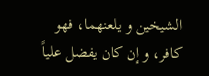الشيخين و يلعنهما، فهو كافر، و إن كان يفضل علياً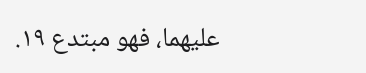عليهما، فهو مبتدع ١٩.